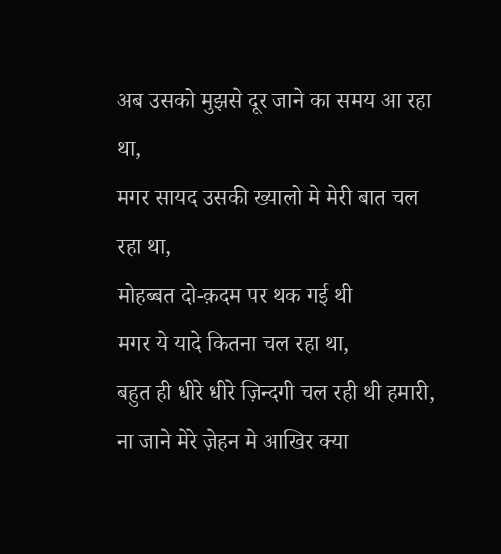अब उसको मुझसे दूर जाने का समय आ रहा था,
मगर सायद उसकी ख्यालो मे मेरी बात चल रहा था,
मोहब्बत दो-क़दम पर थक गई थी
मगर ये यादे कितना चल रहा था,
बहुत ही धीरे धीरे ज़िन्दगी चल रही थी हमारी,
ना जाने मेरे ज़ेहन मे आखिर क्या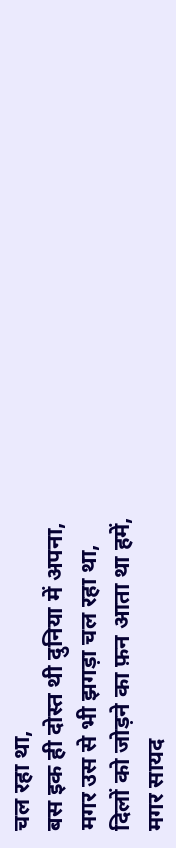चल रहा था,
बस इक ही दोस्त थी दुनिया में अपना,
मगर उस से भी झगड़ा चल रहा था,
दिलों को जोड़ने का फ़न आता था हमें,
मगर सायद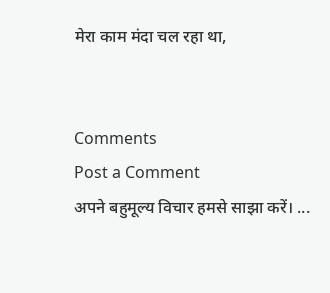मेरा काम मंदा चल रहा था,


Comments
Post a Comment
अपने बहुमूल्य विचार हमसे साझा करें। ...